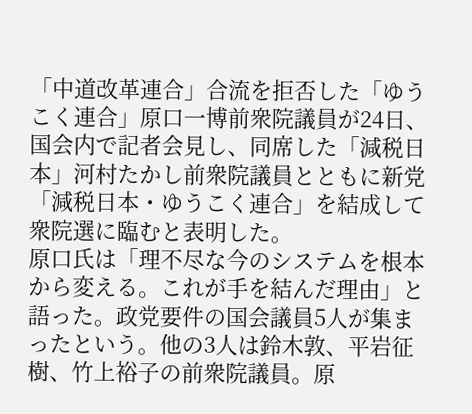「中道改革連合」合流を拒否した「ゆうこく連合」原口一博前衆院議員が24日、国会内で記者会見し、同席した「減税日本」河村たかし前衆院議員とともに新党「減税日本・ゆうこく連合」を結成して衆院選に臨むと表明した。
原口氏は「理不尽な今のシステムを根本から変える。これが手を結んだ理由」と語った。政党要件の国会議員5人が集まったという。他の3人は鈴木敦、平岩征樹、竹上裕子の前衆院議員。原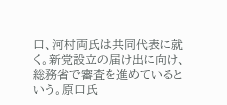口、河村両氏は共同代表に就く。新党設立の届け出に向け、総務省で審査を進めているという。原口氏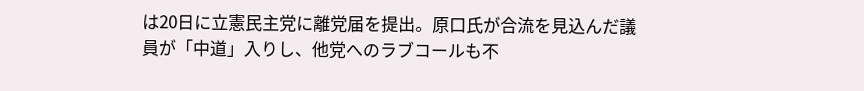は20日に立憲民主党に離党届を提出。原口氏が合流を見込んだ議員が「中道」入りし、他党へのラブコールも不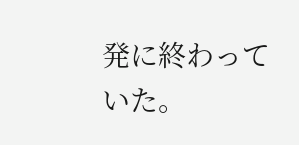発に終わっていた。